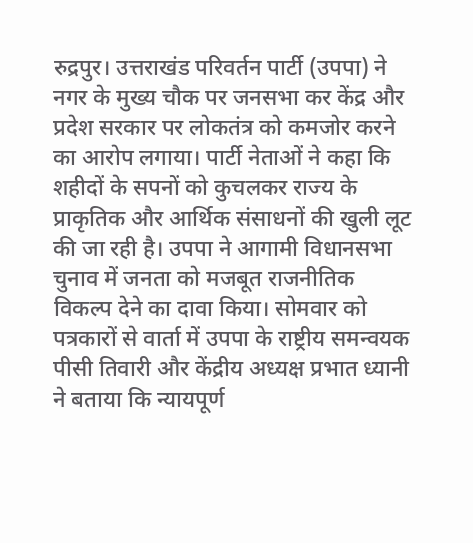रुद्रपुर। उत्तराखंड परिवर्तन पार्टी (उपपा) ने नगर के मुख्य चौक पर जनसभा कर केंद्र और प्रदेश सरकार पर लोकतंत्र को कमजोर करने का आरोप लगाया। पार्टी नेताओं ने कहा कि शहीदों के सपनों को कुचलकर राज्य के प्राकृतिक और आर्थिक संसाधनों की खुली लूट की जा रही है। उपपा ने आगामी विधानसभा चुनाव में जनता को मजबूत राजनीतिक विकल्प देने का दावा किया। सोमवार को पत्रकारों से वार्ता में उपपा के राष्ट्रीय समन्वयक पीसी तिवारी और केंद्रीय अध्यक्ष प्रभात ध्यानी ने बताया कि न्यायपूर्ण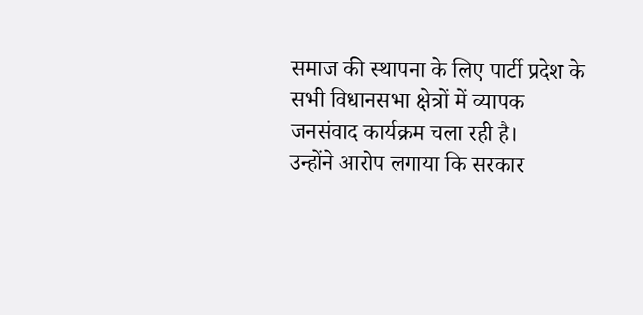समाज की स्थापना के लिए पार्टी प्रदेश के सभी विधानसभा क्षेत्रों में व्यापक जनसंवाद कार्यक्रम चला रही है।
उन्होंने आरोप लगाया कि सरकार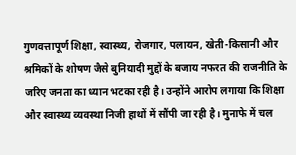गुणवत्तापूर्ण शिक्षा, स्वास्थ्य, रोजगार, पलायन, खेती-किसानी और श्रमिकों के शोषण जैसे बुनियादी मुद्दों के बजाय नफरत की राजनीति के जरिए जनता का ध्यान भटका रही है। उन्होंने आरोप लगाया कि शिक्षा और स्वास्थ्य व्यवस्था निजी हाथों में सौंपी जा रही है। मुनाफे में चल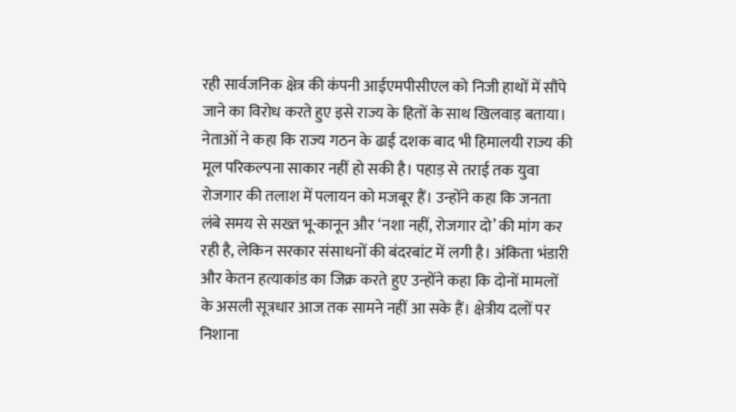रही सार्वजनिक क्षेत्र की कंपनी आईएमपीसीएल को निजी हाथों में सौंपे जाने का विरोध करते हुए इसे राज्य के हितों के साथ खिलवाड़ बताया। नेताओं ने कहा कि राज्य गठन के ढाई दशक बाद भी हिमालयी राज्य की मूल परिकल्पना साकार नहीं हो सकी है। पहाड़ से तराई तक युवा रोजगार की तलाश में पलायन को मजबूर हैं। उन्होंने कहा कि जनता लंबे समय से सख्त भू-कानून और ‘नशा नहीं, रोजगार दो’ की मांग कर रही है, लेकिन सरकार संसाधनों की बंदरबांट में लगी है। अंकिता भंडारी और केतन हत्याकांड का जिक्र करते हुए उन्होंने कहा कि दोनों मामलों के असली सूत्रधार आज तक सामने नहीं आ सके हैं। क्षेत्रीय दलों पर निशाना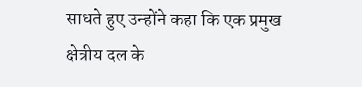साधते हुए उन्होंने कहा कि एक प्रमुख क्षेत्रीय दल के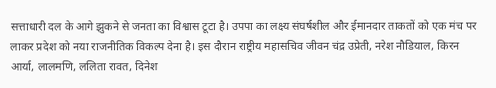सत्ताधारी दल के आगे झुकने से जनता का विश्वास टूटा है। उपपा का लक्ष्य संघर्षशील और ईमानदार ताकतों को एक मंच पर लाकर प्रदेश को नया राजनीतिक विकल्प देना है। इस दौरान राष्ट्रीय महासचिव जीवन चंद्र उप्रेती, नरेश नौडियाल, किरन आर्या, लालमणि, ललिता रावत, दिनेश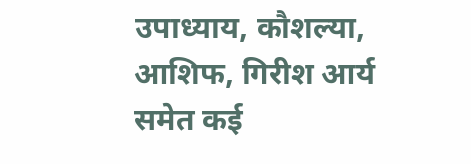उपाध्याय, कौशल्या, आशिफ, गिरीश आर्य समेत कई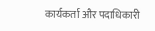कार्यकर्ता और पदाधिकारी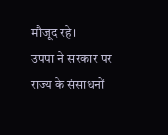मौजूद रहे।
उपपा ने सरकार पर राज्य के संसाधनों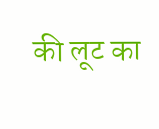की लूट का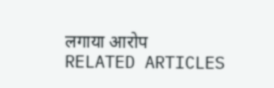लगाया आरोप
RELATED ARTICLES